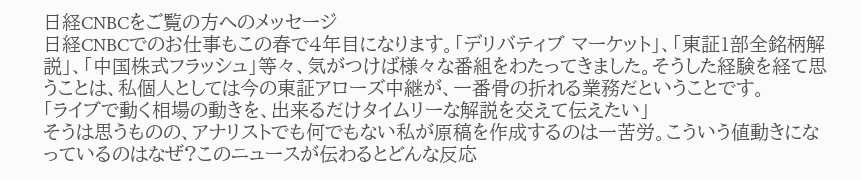日経CNBCをご覧の方へのメッセージ
日経CNBCでのお仕事もこの春で4年目になります。「デリバティブ マーケット」、「東証1部全銘柄解説」、「中国株式フラッシュ」等々、気がつけば様々な番組をわたってきました。そうした経験を経て思うことは、私個人としては今の東証アローズ中継が、一番骨の折れる業務だということです。
「ライブで動く相場の動きを、出来るだけタイムリーな解説を交えて伝えたい」
そうは思うものの、アナリストでも何でもない私が原稿を作成するのは一苦労。こういう値動きになっているのはなぜ?このニュースが伝わるとどんな反応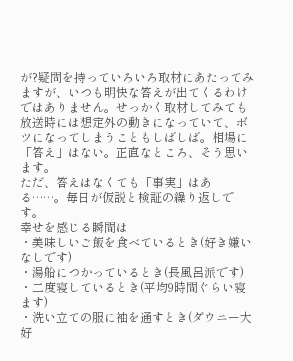が?疑問を持っていろいろ取材にあたってみますが、いつも明快な答えが出てくるわけではありません。せっかく取材してみても放送時には想定外の動きになっていて、ボツになってしまうこともしばしば。相場に「答え」はない。正直なところ、そう思います。
ただ、答えはなくても「事実」はある……。毎日が仮説と検証の繰り返しです。
幸せを感じる瞬間は
・美味しいご飯を食べているとき(好き嫌いなしです)
・湯船につかっているとき(長風呂派です)
・二度寝しているとき(平均9時間ぐらい寝ます)
・洗い立ての服に袖を通すとき(ダウニー大好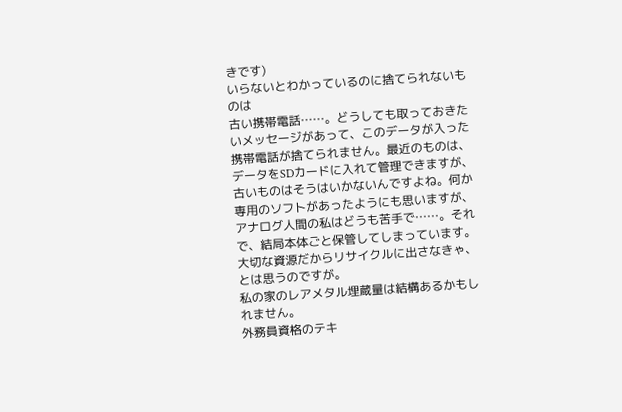きです)
いらないとわかっているのに捨てられないものは
古い携帯電話……。どうしても取っておきたいメッセージがあって、このデータが入った携帯電話が捨てられません。最近のものは、データをSDカードに入れて管理できますが、古いものはそうはいかないんですよね。何か専用のソフトがあったようにも思いますが、アナログ人間の私はどうも苦手で……。それで、結局本体ごと保管してしまっています。大切な資源だからリサイクルに出さなきゃ、とは思うのですが。
私の家のレアメタル埋蔵量は結構あるかもしれません。
外務員資格のテキ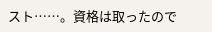スト……。資格は取ったので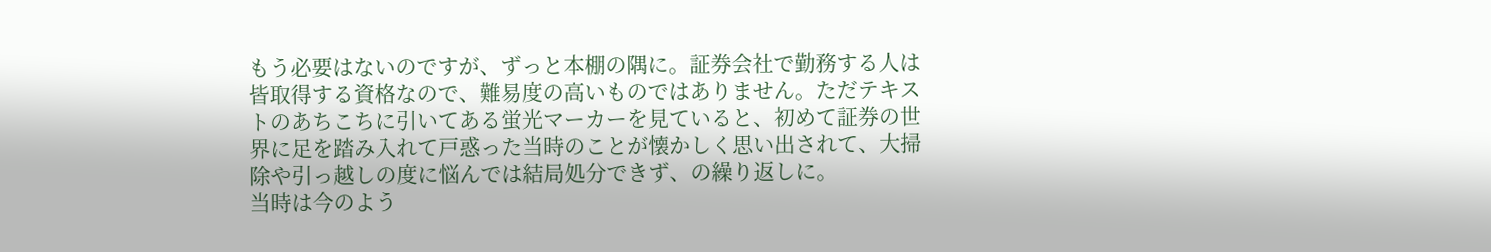もう必要はないのですが、ずっと本棚の隅に。証券会社で勤務する人は皆取得する資格なので、難易度の高いものではありません。ただテキストのあちこちに引いてある蛍光マーカーを見ていると、初めて証券の世界に足を踏み入れて戸惑った当時のことが懐かしく思い出されて、大掃除や引っ越しの度に悩んでは結局処分できず、の繰り返しに。
当時は今のよう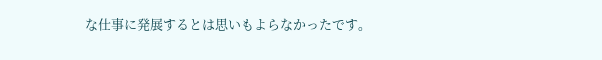な仕事に発展するとは思いもよらなかったです。